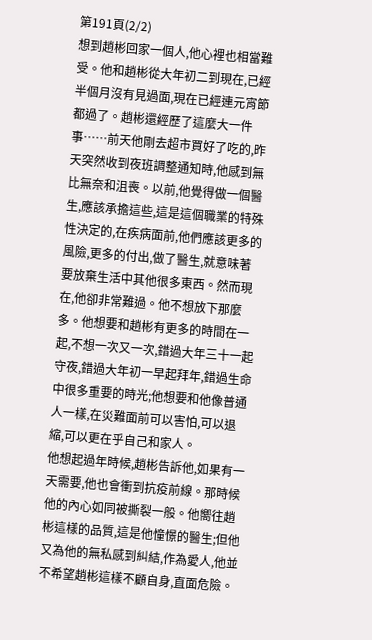第191頁(2/2)
想到趙彬回家一個人,他心裡也相當難受。他和趙彬從大年初二到現在,已經半個月沒有見過面,現在已經連元宵節都過了。趙彬還經歷了這麼大一件事……前天他剛去超市買好了吃的,昨天突然收到夜班調整通知時,他感到無比無奈和沮喪。以前,他覺得做一個醫生,應該承擔這些,這是這個職業的特殊性決定的,在疾病面前,他們應該更多的風險,更多的付出,做了醫生,就意味著要放棄生活中其他很多東西。然而現在,他卻非常難過。他不想放下那麼多。他想要和趙彬有更多的時間在一起,不想一次又一次,錯過大年三十一起守夜,錯過大年初一早起拜年,錯過生命中很多重要的時光;他想要和他像普通人一樣,在災難面前可以害怕,可以退縮,可以更在乎自己和家人。
他想起過年時候,趙彬告訴他,如果有一天需要,他也會衝到抗疫前線。那時候他的內心如同被撕裂一般。他嚮往趙彬這樣的品質,這是他憧憬的醫生;但他又為他的無私感到糾結,作為愛人,他並不希望趙彬這樣不顧自身,直面危險。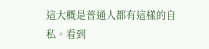這大概是普通人都有這樣的自私。看到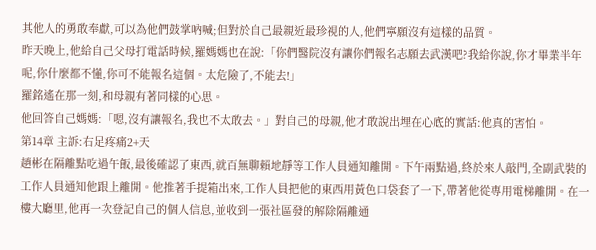其他人的勇敢奉獻,可以為他們鼓掌吶喊;但對於自己最親近最珍視的人,他們寧願沒有這樣的品質。
昨天晚上,他給自己父母打電話時候,羅媽媽也在說:「你們醫院沒有讓你們報名志願去武漢吧?我給你說,你才畢業半年呢,你什麼都不懂,你可不能報名這個。太危險了,不能去!」
羅銘遙在那一刻,和母親有著同樣的心思。
他回答自己媽媽:「嗯,沒有讓報名,我也不太敢去。」對自己的母親,他才敢說出埋在心底的實話:他真的害怕。
第14章 主訴:右足疼痛2+天
趙彬在隔離點吃過午飯,最後確認了東西,就百無聊賴地靜等工作人員通知離開。下午兩點過,終於來人敲門,全副武裝的工作人員通知他跟上離開。他推著手提箱出來,工作人員把他的東西用黃色口袋套了一下,帶著他從專用電梯離開。在一樓大廳里,他再一次登記自己的個人信息,並收到一張社區發的解除隔離通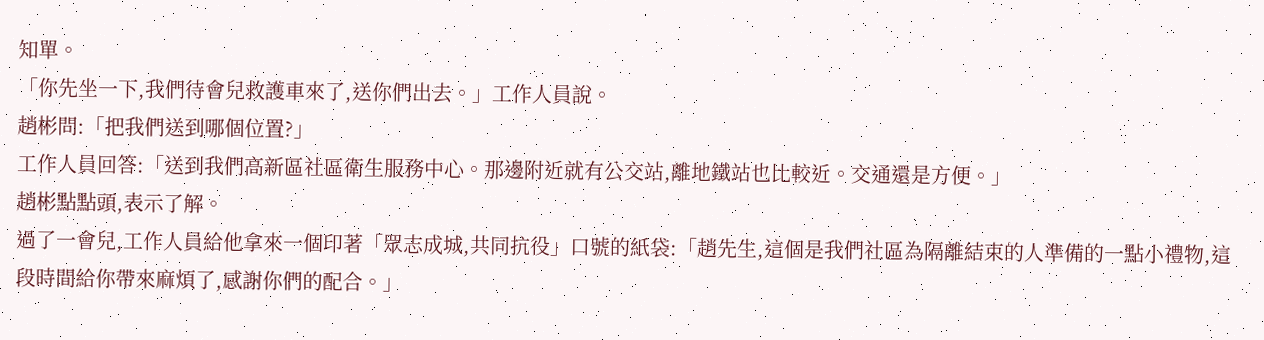知單。
「你先坐一下,我們待會兒救護車來了,送你們出去。」工作人員說。
趙彬問:「把我們送到哪個位置?」
工作人員回答:「送到我們高新區社區衛生服務中心。那邊附近就有公交站,離地鐵站也比較近。交通還是方便。」
趙彬點點頭,表示了解。
過了一會兒,工作人員給他拿來一個印著「眾志成城,共同抗役」口號的紙袋:「趙先生,這個是我們社區為隔離結束的人準備的一點小禮物,這段時間給你帶來麻煩了,感謝你們的配合。」